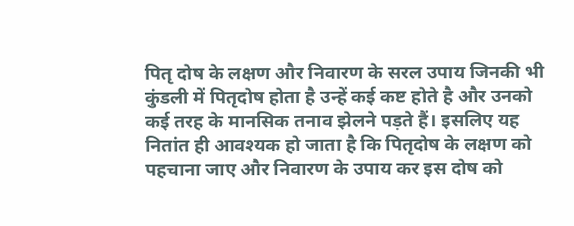पितृ दोष के लक्षण और निवारण के सरल उपाय जिनकी भी कुंडली में पितृदोष होता है उन्हें कई कष्ट होते है और उनको कई तरह के मानसिक तनाव झेलने पड़ते हैं। इसलिए यह नितांत ही आवश्यक हो जाता है कि पितृदोष के लक्षण को पहचाना जाए और निवारण के उपाय कर इस दोष को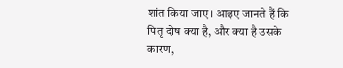शांत किया जाए। आइए जानते हैं कि पितृ दोष क्या है, और क्या है उसके कारण,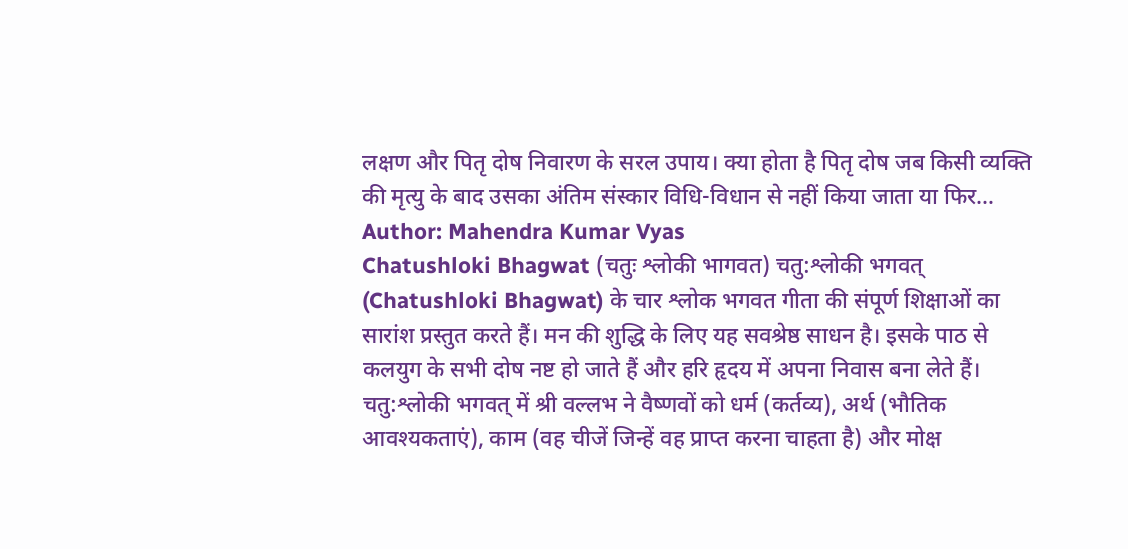लक्षण और पितृ दोष निवारण के सरल उपाय। क्या होता है पितृ दोष जब किसी व्यक्ति की मृत्यु के बाद उसका अंतिम संस्कार विधि-विधान से नहीं किया जाता या फिर…
Author: Mahendra Kumar Vyas
Chatushloki Bhagwat (चतुः श्लोकी भागवत) चतु:श्लोकी भगवत् (Chatushloki Bhagwat) के चार श्लोक भगवत गीता की संपूर्ण शिक्षाओं का सारांश प्रस्तुत करते हैं। मन की शुद्धि के लिए यह सवश्रेष्ठ साधन है। इसके पाठ से कलयुग के सभी दोष नष्ट हो जाते हैं और हरि हृदय में अपना निवास बना लेते हैं। चतु:श्लोकी भगवत् में श्री वल्लभ ने वैष्णवों को धर्म (कर्तव्य), अर्थ (भौतिक आवश्यकताएं), काम (वह चीजें जिन्हें वह प्राप्त करना चाहता है) और मोक्ष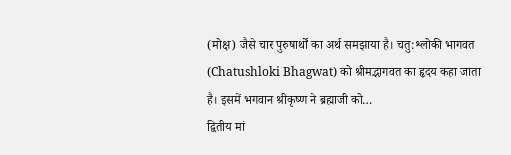(मोक्ष) जैसे चार पुरुषार्थों का अर्थ समझाया है। चतु:श्लोकी भागवत (Chatushloki Bhagwat) को श्रीमद्भागवत का हृदय कहा जाता है। इसमें भगवान श्रीकृष्ण ने ब्रह्माजी को…
द्वितीय मां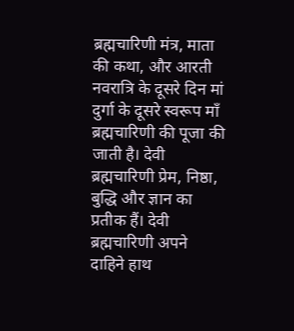ब्रह्मचारिणी मंत्र, माता की कथा, और आरती नवरात्रि के दूसरे दिन मां दुर्गा के दूसरे स्वरूप माँ ब्रह्मचारिणी की पूजा की जाती है। देवी ब्रह्मचारिणी प्रेम, निष्ठा, बुद्धि और ज्ञान का प्रतीक हैं। देवी ब्रह्मचारिणी अपने दाहिने हाथ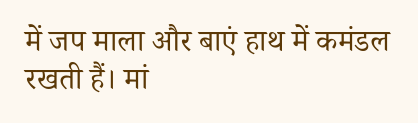में जप माला और बाएं हाथ में कमंडल रखती हैं। मां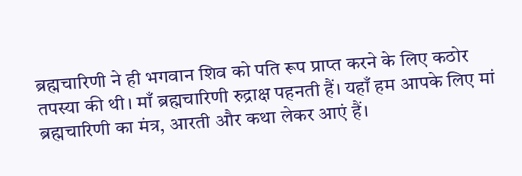ब्रह्मचारिणी ने ही भगवान शिव को पति रूप प्राप्त करने के लिए कठोर तपस्या की थी। माँ ब्रह्मचारिणी रुद्राक्ष पहनती हैं। यहाँ हम आपके लिए मां ब्रह्मचारिणी का मंत्र, आरती और कथा लेकर आएं हैं।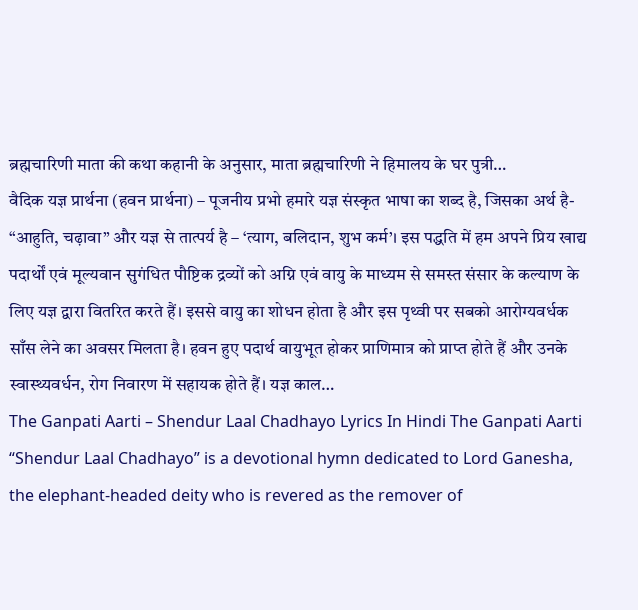ब्रह्मचारिणी माता की कथा कहानी के अनुसार, माता ब्रह्मचारिणी ने हिमालय के घर पुत्री…
वैदिक यज्ञ प्रार्थना (हवन प्रार्थना) – पूजनीय प्रभो हमारे यज्ञ संस्कृत भाषा का शब्द है, जिसका अर्थ है- “आहुति, चढ़ावा” और यज्ञ से तात्पर्य है – ‘त्याग, बलिदान, शुभ कर्म’। इस पद्धति में हम अपने प्रिय खाद्य पदार्थों एवं मूल्यवान सुगंधित पौष्टिक द्रव्यों को अग्नि एवं वायु के माध्यम से समस्त संसार के कल्याण के लिए यज्ञ द्वारा वितरित करते हैं। इससे वायु का शोधन होता है और इस पृथ्वी पर सबको आरोग्यवर्धक साँस लेने का अवसर मिलता है। हवन हुए पदार्थ वायुभूत होकर प्राणिमात्र को प्राप्त होते हैं और उनके स्वास्थ्यवर्धन, रोग निवारण में सहायक होते हैं। यज्ञ काल…
The Ganpati Aarti – Shendur Laal Chadhayo Lyrics In Hindi The Ganpati Aarti “Shendur Laal Chadhayo” is a devotional hymn dedicated to Lord Ganesha, the elephant-headed deity who is revered as the remover of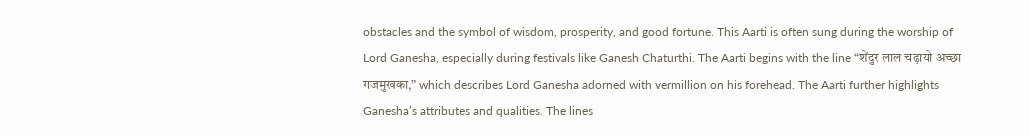obstacles and the symbol of wisdom, prosperity, and good fortune. This Aarti is often sung during the worship of Lord Ganesha, especially during festivals like Ganesh Chaturthi. The Aarti begins with the line “शेंदुर लाल चढ़ायो अच्छा गजमुखका,” which describes Lord Ganesha adorned with vermillion on his forehead. The Aarti further highlights Ganesha’s attributes and qualities. The lines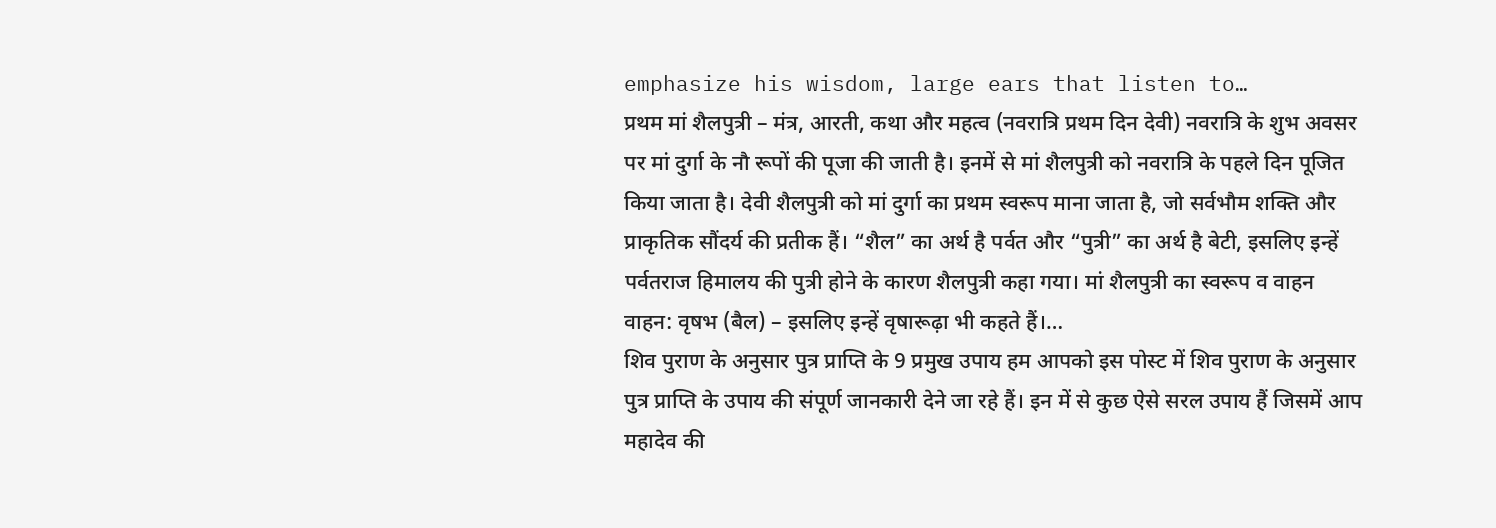emphasize his wisdom, large ears that listen to…
प्रथम मां शैलपुत्री – मंत्र, आरती, कथा और महत्व (नवरात्रि प्रथम दिन देवी) नवरात्रि के शुभ अवसर पर मां दुर्गा के नौ रूपों की पूजा की जाती है। इनमें से मां शैलपुत्री को नवरात्रि के पहले दिन पूजित किया जाता है। देवी शैलपुत्री को मां दुर्गा का प्रथम स्वरूप माना जाता है, जो सर्वभौम शक्ति और प्राकृतिक सौंदर्य की प्रतीक हैं। “शैल” का अर्थ है पर्वत और “पुत्री” का अर्थ है बेटी, इसलिए इन्हें पर्वतराज हिमालय की पुत्री होने के कारण शैलपुत्री कहा गया। मां शैलपुत्री का स्वरूप व वाहन वाहन: वृषभ (बैल) – इसलिए इन्हें वृषारूढ़ा भी कहते हैं।…
शिव पुराण के अनुसार पुत्र प्राप्ति के 9 प्रमुख उपाय हम आपको इस पोस्ट में शिव पुराण के अनुसार पुत्र प्राप्ति के उपाय की संपूर्ण जानकारी देने जा रहे हैं। इन में से कुछ ऐसे सरल उपाय हैं जिसमें आप महादेव की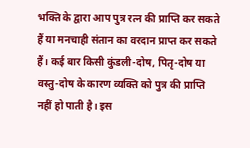भक्ति के द्वारा आप पुत्र रत्न की प्राप्ति कर सकते हैं या मनचाही संतान का वरदान प्राप्त कर सकते हैं। कई बार किसी कुंडली-दोष, पितृ-दोष या वस्तु-दोष के कारण व्यक्ति को पुत्र की प्राप्ति नहीं हो पाती है। इस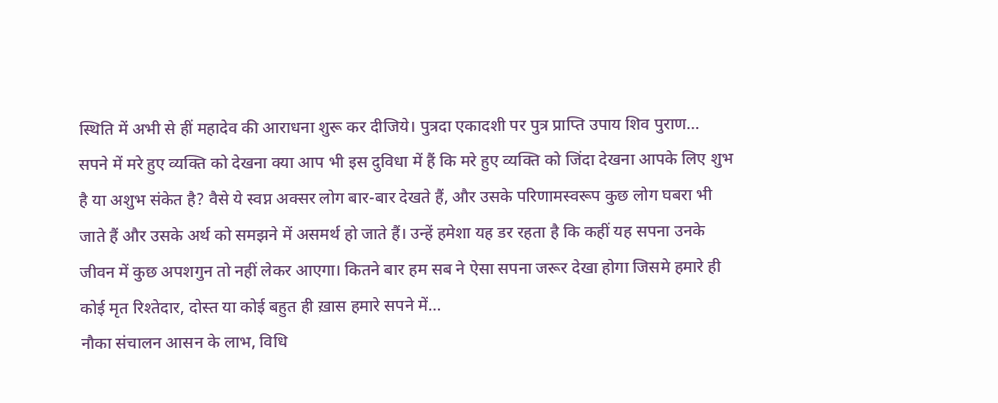स्थिति में अभी से हीं महादेव की आराधना शुरू कर दीजिये। पुत्रदा एकादशी पर पुत्र प्राप्ति उपाय शिव पुराण…
सपने में मरे हुए व्यक्ति को देखना क्या आप भी इस दुविधा में हैं कि मरे हुए व्यक्ति को जिंदा देखना आपके लिए शुभ है या अशुभ संकेत है? वैसे ये स्वप्न अक्सर लोग बार-बार देखते हैं, और उसके परिणामस्वरूप कुछ लोग घबरा भी जाते हैं और उसके अर्थ को समझने में असमर्थ हो जाते हैं। उन्हें हमेशा यह डर रहता है कि कहीं यह सपना उनके जीवन में कुछ अपशगुन तो नहीं लेकर आएगा। कितने बार हम सब ने ऐसा सपना जरूर देखा होगा जिसमे हमारे ही कोई मृत रिश्तेदार, दोस्त या कोई बहुत ही ख़ास हमारे सपने में…
नौका संचालन आसन के लाभ, विधि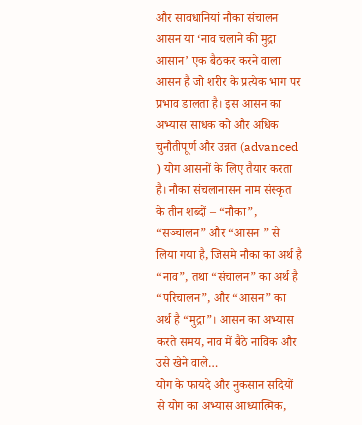और सावधानियां नौका संचालन आसन या ‘नाव चलाने की मुद्रा आसान’ एक बैठकर करने वाला आसन है जो शरीर के प्रत्येक भाग पर प्रभाव डालता है। इस आसन का अभ्यास साधक को और अधिक चुनौतीपूर्ण और उन्नत (advanced ) योग आसनों के लिए तैयार करता है। नौका संचलानासन नाम संस्कृत के तीन शब्दों – “नौका”, “सञ्चालन” और “आसन ” से लिया गया है, जिसमे नौका का अर्थ है “नाव”, तथा “संचालन” का अर्थ है “परिचालन”, और “आसन” का अर्थ है “मुद्रा”। आसन का अभ्यास करते समय, नाव में बैठे नाविक और उसे खेने वाले…
योग के फायदे और नुकसान सदियों से योग का अभ्यास आध्यात्मिक,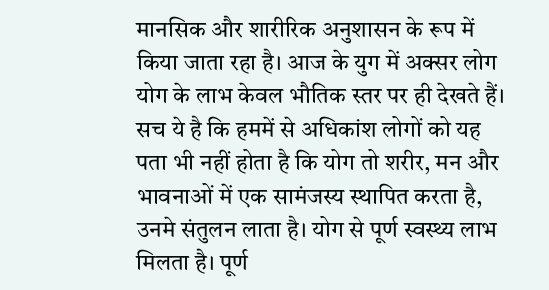मानसिक और शारीरिक अनुशासन के रूप में किया जाता रहा है। आज के युग में अक्सर लोग योग के लाभ केवल भौतिक स्तर पर ही देखते हैं। सच ये है कि हममें से अधिकांश लोगों को यह पता भी नहीं होता है कि योग तो शरीर, मन और भावनाओं में एक सामंजस्य स्थापित करता है, उनमे संतुलन लाता है। योग से पूर्ण स्वस्थ्य लाभ मिलता है। पूर्ण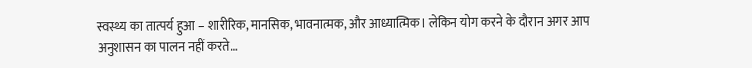स्वस्थ्य का तात्पर्य हुआ – शारीरिक, मानसिक, भावनात्मक, और आध्यात्मिक। लेकिन योग करने के दौरान अगर आप अनुशासन का पालन नहीं करते…